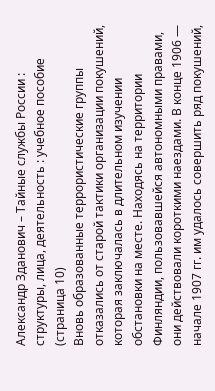Александр Зданович – Тайные службы России : структуры, лица, деятельность : учебное пособие (страница 10)
Вновь образованные террористические группы отказались от старой тактики организации покушений, которая заключалась в длительном изучении обстановки на месте. Находясь на территории Финляндии, пользовавшейся автономными правами, они действовали короткими наездами. В конце 1906 — начале 1907 гг. им удалось совершить ряд покушений,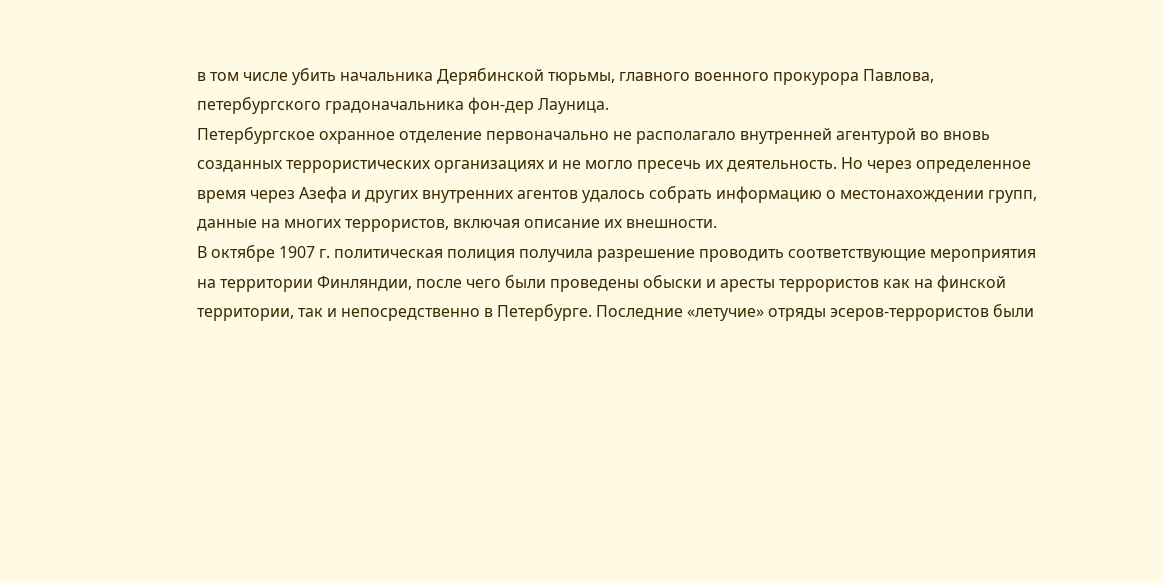в том числе убить начальника Дерябинской тюрьмы, главного военного прокурора Павлова, петербургского градоначальника фон-дер Лауница.
Петербургское охранное отделение первоначально не располагало внутренней агентурой во вновь созданных террористических организациях и не могло пресечь их деятельность. Но через определенное время через Азефа и других внутренних агентов удалось собрать информацию о местонахождении групп, данные на многих террористов, включая описание их внешности.
В октябре 1907 г. политическая полиция получила разрешение проводить соответствующие мероприятия на территории Финляндии, после чего были проведены обыски и аресты террористов как на финской территории, так и непосредственно в Петербурге. Последние «летучие» отряды эсеров-террористов были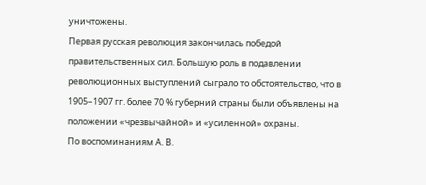уничтожены.
Первая русская революция закончилась победой правительственных сил. Большую роль в подавлении революционных выступлений сыграло то обстоятельство, что в 1905–1907 гг. более 70 % губерний страны были объявлены на положении «чрезвычайной» и «усиленной» охраны.
По воспоминаниям А. В.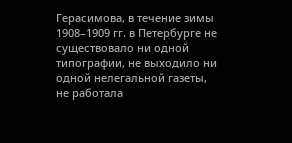Герасимова, в течение зимы 1908–1909 гг. в Петербурге не существовало ни одной типографии, не выходило ни одной нелегальной газеты, не работала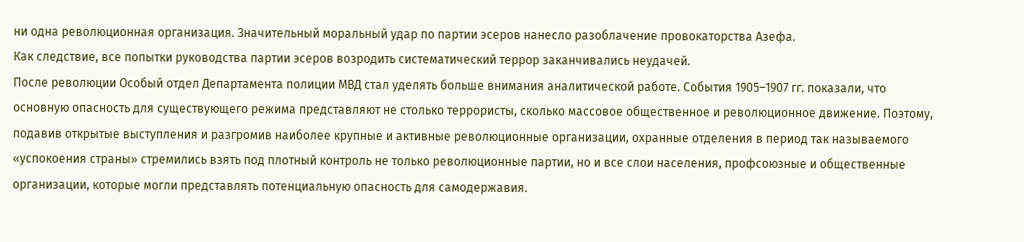ни одна революционная организация. Значительный моральный удар по партии эсеров нанесло разоблачение провокаторства Азефа.
Как следствие, все попытки руководства партии эсеров возродить систематический террор заканчивались неудачей.
После революции Особый отдел Департамента полиции МВД стал уделять больше внимания аналитической работе. События 1905–1907 гг. показали, что основную опасность для существующего режима представляют не столько террористы, сколько массовое общественное и революционное движение. Поэтому, подавив открытые выступления и разгромив наиболее крупные и активные революционные организации, охранные отделения в период так называемого «успокоения страны» стремились взять под плотный контроль не только революционные партии, но и все слои населения, профсоюзные и общественные организации, которые могли представлять потенциальную опасность для самодержавия.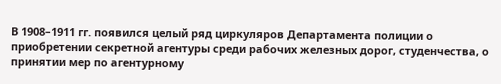В 1908–1911 гг. появился целый ряд циркуляров Департамента полиции о приобретении секретной агентуры среди рабочих железных дорог, студенчества, о принятии мер по агентурному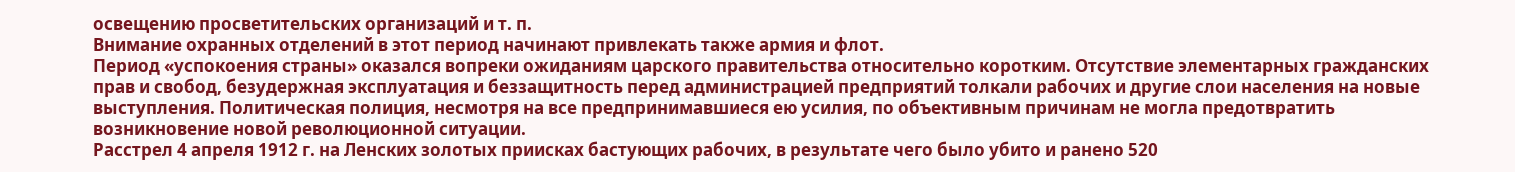освещению просветительских организаций и т. п.
Внимание охранных отделений в этот период начинают привлекать также армия и флот.
Период «успокоения страны» оказался вопреки ожиданиям царского правительства относительно коротким. Отсутствие элементарных гражданских прав и свобод, безудержная эксплуатация и беззащитность перед администрацией предприятий толкали рабочих и другие слои населения на новые выступления. Политическая полиция, несмотря на все предпринимавшиеся ею усилия, по объективным причинам не могла предотвратить возникновение новой революционной ситуации.
Расстрел 4 апреля 1912 г. на Ленских золотых приисках бастующих рабочих, в результате чего было убито и ранено 520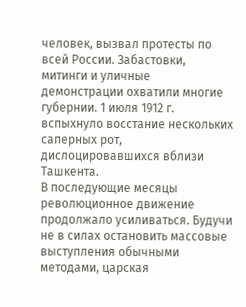человек, вызвал протесты по всей России. Забастовки, митинги и уличные демонстрации охватили многие губернии. 1 июля 1912 г. вспыхнуло восстание нескольких саперных рот, дислоцировавшихся вблизи Ташкента.
В последующие месяцы революционное движение продолжало усиливаться. Будучи не в силах остановить массовые выступления обычными методами, царская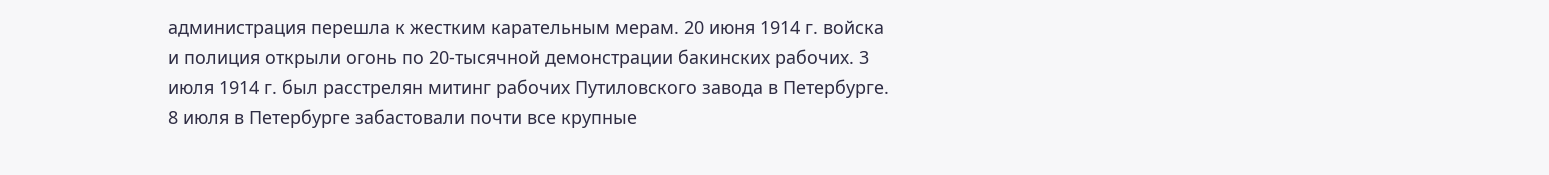администрация перешла к жестким карательным мерам. 20 июня 1914 г. войска и полиция открыли огонь по 20-тысячной демонстрации бакинских рабочих. 3 июля 1914 г. был расстрелян митинг рабочих Путиловского завода в Петербурге. 8 июля в Петербурге забастовали почти все крупные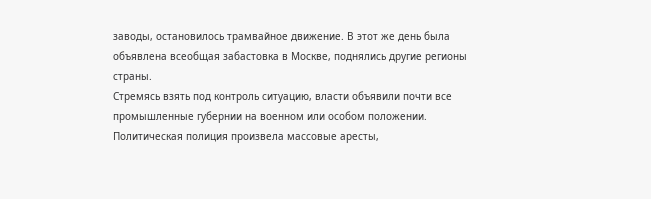заводы, остановилось трамвайное движение. В этот же день была объявлена всеобщая забастовка в Москве, поднялись другие регионы страны.
Стремясь взять под контроль ситуацию, власти объявили почти все промышленные губернии на военном или особом положении. Политическая полиция произвела массовые аресты,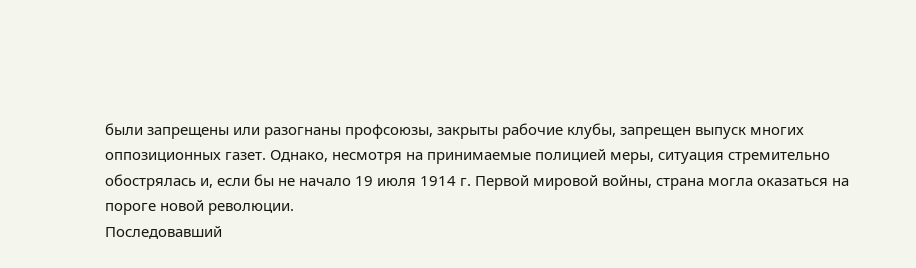были запрещены или разогнаны профсоюзы, закрыты рабочие клубы, запрещен выпуск многих оппозиционных газет. Однако, несмотря на принимаемые полицией меры, ситуация стремительно обострялась и, если бы не начало 19 июля 1914 г. Первой мировой войны, страна могла оказаться на пороге новой революции.
Последовавший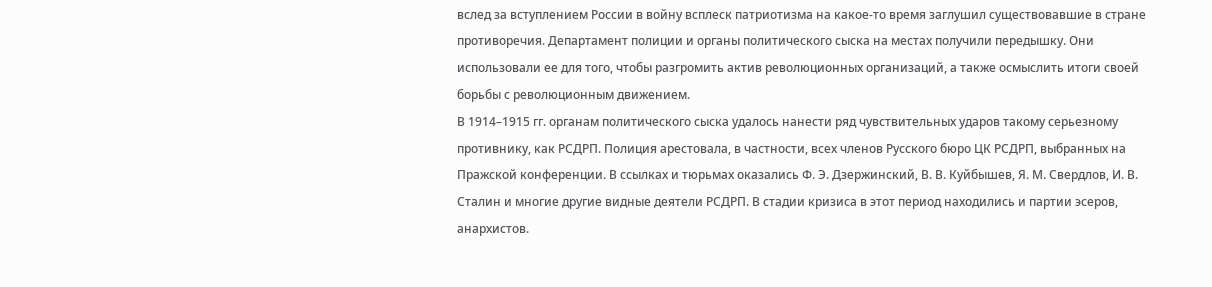вслед за вступлением России в войну всплеск патриотизма на какое-то время заглушил существовавшие в стране противоречия. Департамент полиции и органы политического сыска на местах получили передышку. Они использовали ее для того, чтобы разгромить актив революционных организаций, а также осмыслить итоги своей борьбы с революционным движением.
В 1914–1915 гг. органам политического сыска удалось нанести ряд чувствительных ударов такому серьезному противнику, как РСДРП. Полиция арестовала, в частности, всех членов Русского бюро ЦК РСДРП, выбранных на Пражской конференции. В ссылках и тюрьмах оказались Ф. Э. Дзержинский, В. В. Куйбышев, Я. М. Свердлов, И. В. Сталин и многие другие видные деятели РСДРП. В стадии кризиса в этот период находились и партии эсеров, анархистов.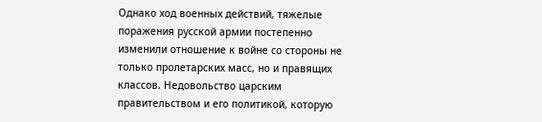Однако ход военных действий, тяжелые поражения русской армии постепенно изменили отношение к войне со стороны не только пролетарских масс, но и правящих классов. Недовольство царским правительством и его политикой, которую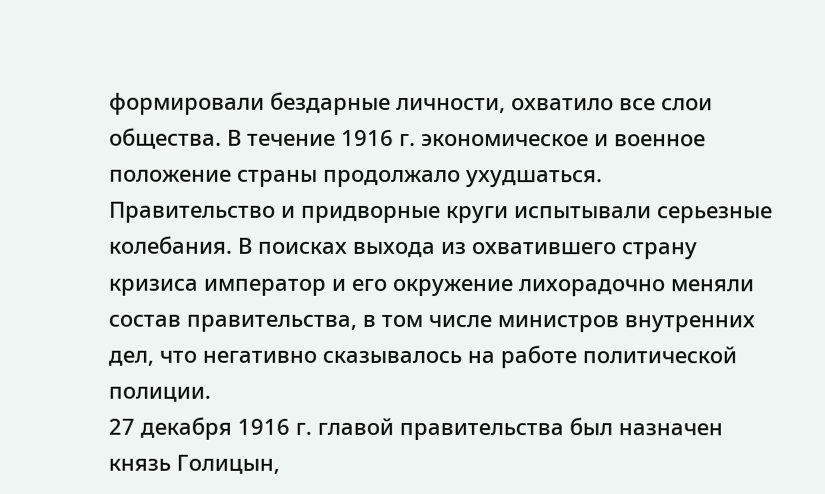формировали бездарные личности, охватило все слои общества. В течение 1916 г. экономическое и военное положение страны продолжало ухудшаться. Правительство и придворные круги испытывали серьезные колебания. В поисках выхода из охватившего страну кризиса император и его окружение лихорадочно меняли состав правительства, в том числе министров внутренних дел, что негативно сказывалось на работе политической полиции.
27 декабря 1916 г. главой правительства был назначен князь Голицын,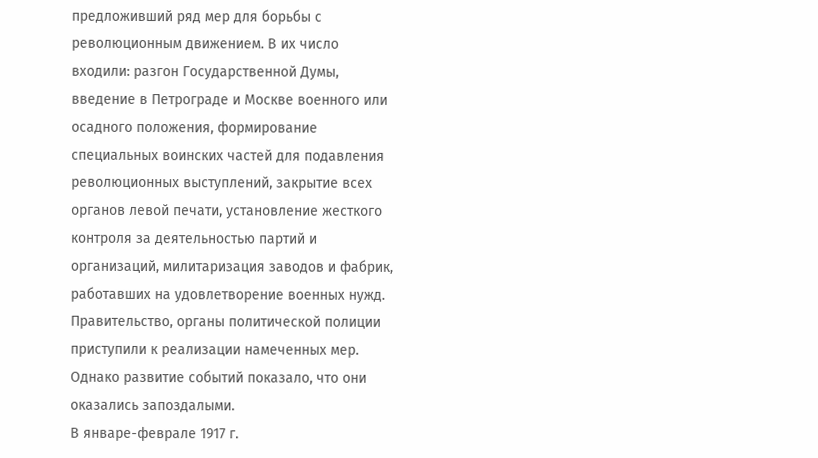предложивший ряд мер для борьбы с революционным движением. В их число входили: разгон Государственной Думы, введение в Петрограде и Москве военного или осадного положения, формирование специальных воинских частей для подавления революционных выступлений, закрытие всех органов левой печати, установление жесткого контроля за деятельностью партий и организаций, милитаризация заводов и фабрик, работавших на удовлетворение военных нужд. Правительство, органы политической полиции приступили к реализации намеченных мер. Однако развитие событий показало, что они оказались запоздалыми.
В январе-феврале 1917 г.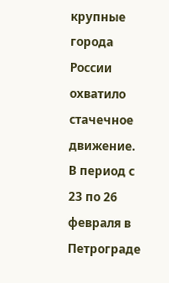крупные города России охватило стачечное движение. В период с 23 по 26 февраля в Петрограде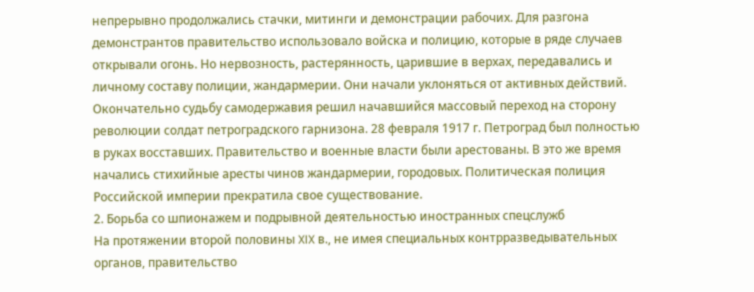непрерывно продолжались стачки, митинги и демонстрации рабочих. Для разгона демонстрантов правительство использовало войска и полицию, которые в ряде случаев открывали огонь. Но нервозность, растерянность, царившие в верхах, передавались и личному составу полиции, жандармерии. Они начали уклоняться от активных действий.
Окончательно судьбу самодержавия решил начавшийся массовый переход на сторону революции солдат петроградского гарнизона. 28 февраля 1917 г. Петроград был полностью в руках восставших. Правительство и военные власти были арестованы. В это же время начались стихийные аресты чинов жандармерии, городовых. Политическая полиция Российской империи прекратила свое существование.
2. Борьба со шпионажем и подрывной деятельностью иностранных спецслужб
На протяжении второй половины XIX в., не имея специальных контрразведывательных органов, правительство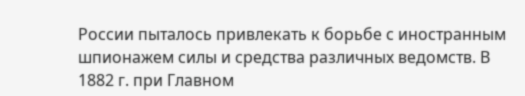России пыталось привлекать к борьбе с иностранным шпионажем силы и средства различных ведомств. В 1882 г. при Главном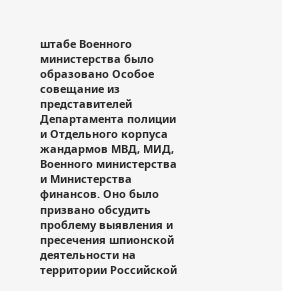штабе Военного министерства было образовано Особое совещание из представителей Департамента полиции и Отдельного корпуса жандармов МВД, МИД, Военного министерства и Министерства финансов. Оно было призвано обсудить проблему выявления и пресечения шпионской деятельности на территории Российской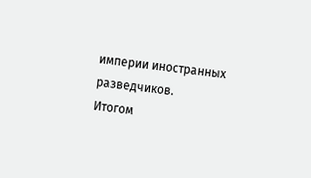империи иностранных разведчиков.
Итогом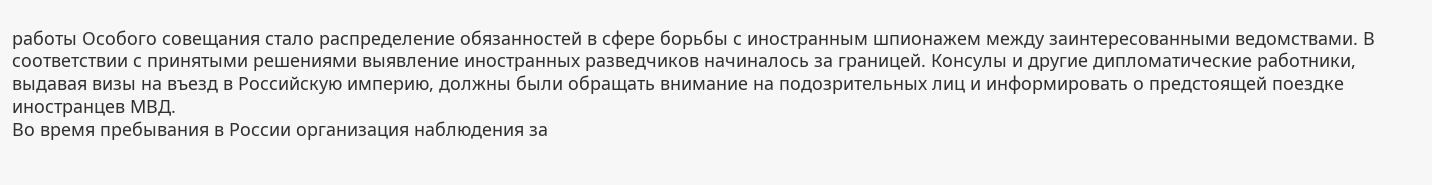работы Особого совещания стало распределение обязанностей в сфере борьбы с иностранным шпионажем между заинтересованными ведомствами. В соответствии с принятыми решениями выявление иностранных разведчиков начиналось за границей. Консулы и другие дипломатические работники, выдавая визы на въезд в Российскую империю, должны были обращать внимание на подозрительных лиц и информировать о предстоящей поездке иностранцев МВД.
Во время пребывания в России организация наблюдения за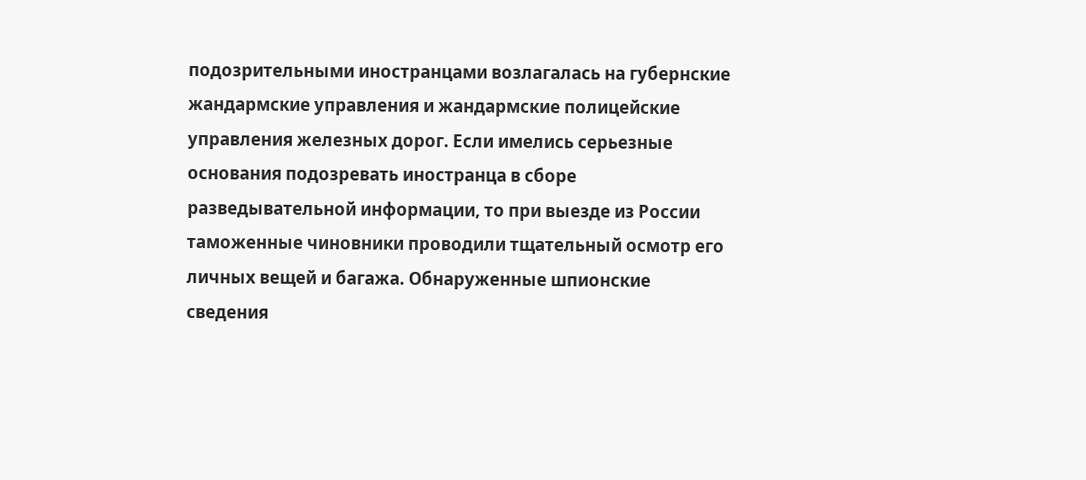подозрительными иностранцами возлагалась на губернские жандармские управления и жандармские полицейские управления железных дорог. Если имелись серьезные основания подозревать иностранца в сборе разведывательной информации, то при выезде из России таможенные чиновники проводили тщательный осмотр его личных вещей и багажа. Обнаруженные шпионские сведения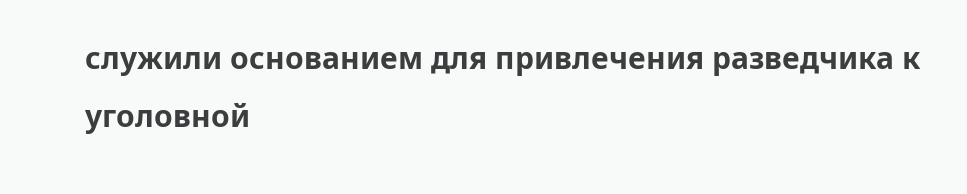служили основанием для привлечения разведчика к уголовной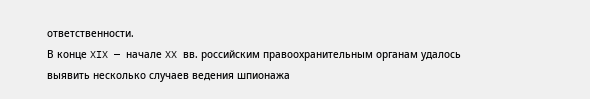ответственности.
В конце XIX — начале XX вв. российским правоохранительным органам удалось выявить несколько случаев ведения шпионажа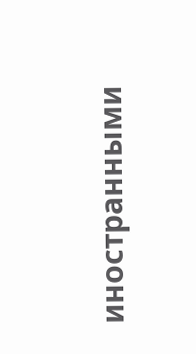иностранными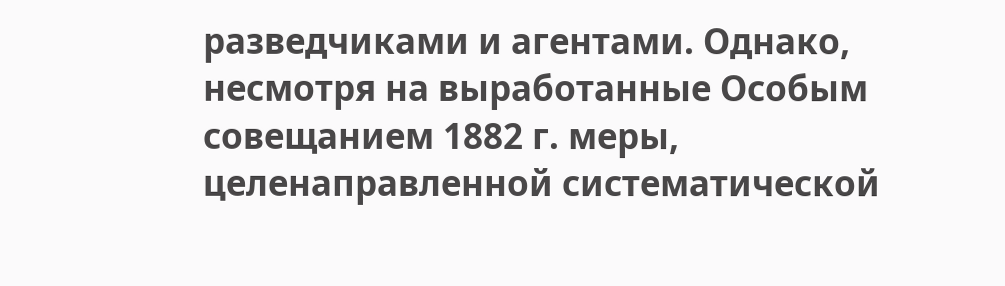разведчиками и агентами. Однако, несмотря на выработанные Особым совещанием 1882 г. меры, целенаправленной систематической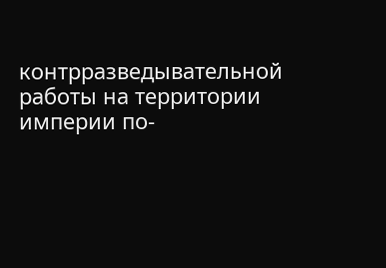контрразведывательной работы на территории империи по-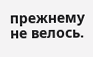прежнему не велось.